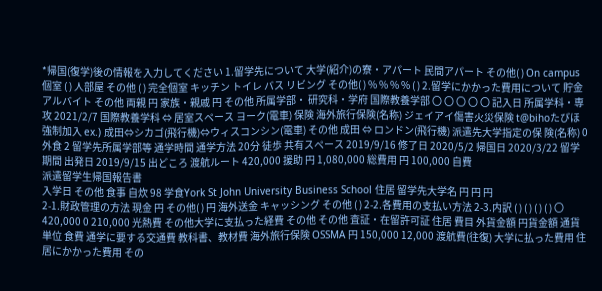*帰国(復学)後の情報を入力してください 1.留学先について 大学(紹介)の寮・アパート 民間アパート その他( ) On campus 個室 ( ) 人部屋 その他 ( ) 完全個室 キッチン トイレ バス リビング その他( ) % % % % ( ) 2.留学にかかった費用について 貯金 アルバイト その他 両親 円 家族・親戚 円 その他 所属学部・ 研究科・学府 国際教養学部 〇 〇 〇 〇 〇 記入日 所属学科・専攻 2021/2/7 国際教養学科 ⇔ 居室スペース ヨーク(電車) 保険 海外旅行保険(名称) ジェイアイ傷害火災保険 t@bihoたびほ 強制加入 ex.) 成田⇔シカゴ(飛行機)⇔ウィスコンシン(電車) その他 成田 ⇔ ロンドン(飛行機) 派遣先大学指定の保 険(名称) 0 外食 2 留学先所属学部等 通学時間 通学方法 20分 徒歩 共有スペース 2019/9/16 修了日 2020/5/2 帰国日 2020/3/22 留学期間 出発日 2019/9/15 出どころ 渡航ルート 420,000 援助 円 1,080,000 総費用 円 100,000 自費
派遣留学生帰国報告書
入学日 その他 食事 自炊 98 学食York St John University Business School 住居 留学先大学名 円 円 円
2-1.財政管理の方法 現金 円 その他( ) 円 海外送金 キャッシング その他 ( ) 2-2.各費用の支払い方法 2-3.内訳 ( ) ( ) ( ) ( ) 〇 420,000 0 210,000 光熱費 その他大学に支払った経費 その他 その他 査証・在留許可証 住居 費目 外貨金額 円貨金額 通貨単位 食費 通学に要する交通費 教科書、教材費 海外旅行保険 OSSMA 円 150,000 12,000 渡航費(往復) 大学に払った費用 住居にかかった費用 その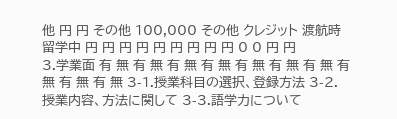他 円 円 その他 100,000 その他 クレジット 渡航時 留学中 円 円 円 円 円 円 円 円 円 0 0 円 円
3.学業面 有 無 有 無 有 無 有 無 有 無 有 無 有 無 有 無 有 無 有 無 3-1.授業科目の選択、登録方法 3-2.授業内容、方法に関して 3-3.語学力について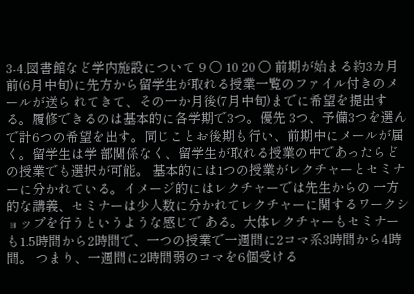3-4.図書館など学内施設について 9 〇 10 20 〇 前期が始まる約3カ月前(6月中旬)に先方から留学生が取れる授業一覧のファイル付きのメールが送ら れてきて、その一か月後(7月中旬)までに希望を提出する。履修できるのは基本的に各学期で3つ。優先 3つ、予備3つを選んで計6つの希望を出す。同じことお後期も行い、前期中にメールが届く。留学生は学 部関係なく、留学生が取れる授業の中であったらどの授業でも選択が可能。 基本的には1つの授業がレクチャーとセミナーに分かれている。イメージ的にはレクチャーでは先生からの 一方的な講義、セミナーは少人数に分かれてレクチャーに関するワークショップを行うというような感じで ある。大体レクチャーもセミナーも1.5時間から2時間で、一つの授業で一週間に2コマ系3時間から4時間。 つまり、一週間に2時間弱のコマを6個受ける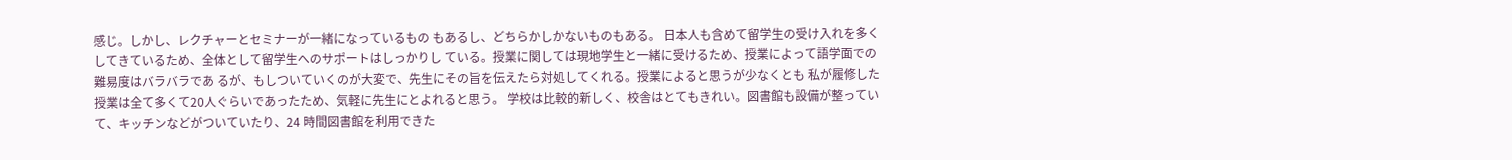感じ。しかし、レクチャーとセミナーが一緒になっているもの もあるし、どちらかしかないものもある。 日本人も含めて留学生の受け入れを多くしてきているため、全体として留学生へのサポートはしっかりし ている。授業に関しては現地学生と一緒に受けるため、授業によって語学面での難易度はバラバラであ るが、もしついていくのが大変で、先生にその旨を伝えたら対処してくれる。授業によると思うが少なくとも 私が履修した授業は全て多くて20人ぐらいであったため、気軽に先生にとよれると思う。 学校は比較的新しく、校舎はとてもきれい。図書館も設備が整っていて、キッチンなどがついていたり、24 時間図書館を利用できた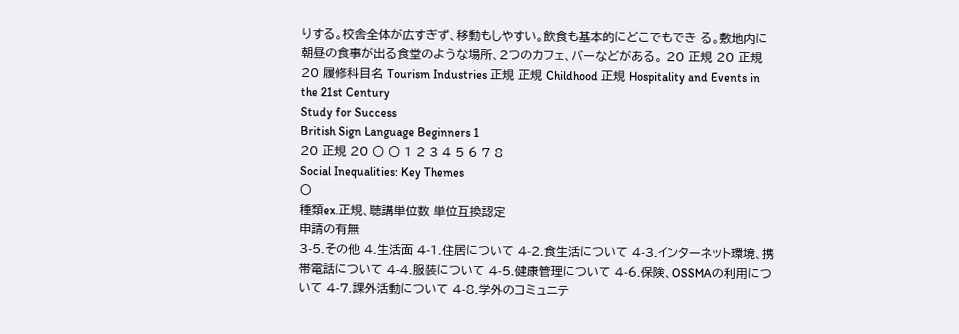りする。校舎全体が広すぎず、移動もしやすい。飲食も基本的にどこでもでき る。敷地内に朝昼の食事が出る食堂のような場所、2つのカフェ、バーなどがある。 20 正規 20 正規 20 履修科目名 Tourism Industries 正規 正規 Childhood 正規 Hospitality and Events in the 21st Century
Study for Success
British Sign Language Beginners 1
20 正規 20 〇 〇 1 2 3 4 5 6 7 8
Social Inequalities: Key Themes
〇
種類ex.正規、聴講単位数 単位互換認定
申請の有無
3-5.その他 4.生活面 4-1.住居について 4-2.食生活について 4-3.インターネット環境、携帯電話について 4-4.服装について 4-5.健康管理について 4-6.保険、OSSMAの利用について 4-7.課外活動について 4-8.学外のコミュニテ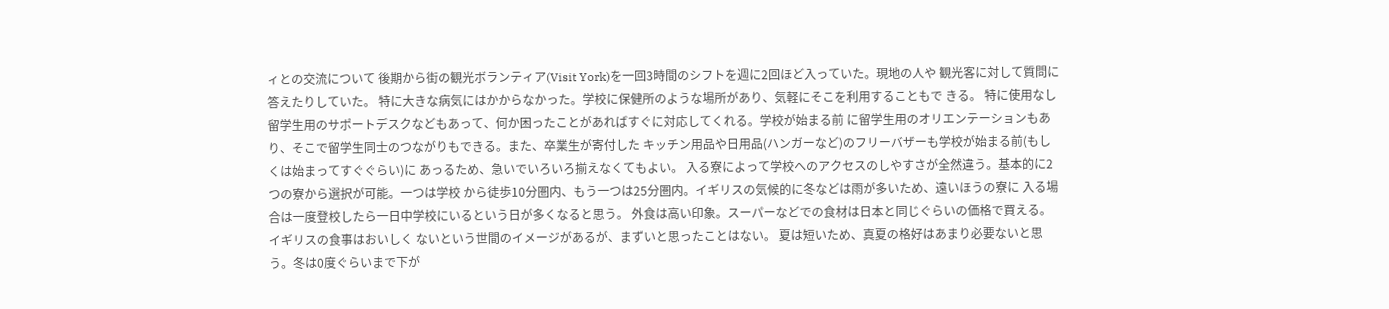ィとの交流について 後期から街の観光ボランティア(Visit York)を一回3時間のシフトを週に2回ほど入っていた。現地の人や 観光客に対して質問に答えたりしていた。 特に大きな病気にはかからなかった。学校に保健所のような場所があり、気軽にそこを利用することもで きる。 特に使用なし 留学生用のサポートデスクなどもあって、何か困ったことがあればすぐに対応してくれる。学校が始まる前 に留学生用のオリエンテーションもあり、そこで留学生同士のつながりもできる。また、卒業生が寄付した キッチン用品や日用品(ハンガーなど)のフリーバザーも学校が始まる前(もしくは始まってすぐぐらい)に あっるため、急いでいろいろ揃えなくてもよい。 入る寮によって学校へのアクセスのしやすさが全然違う。基本的に2つの寮から選択が可能。一つは学校 から徒歩10分圏内、もう一つは25分圏内。イギリスの気候的に冬などは雨が多いため、遠いほうの寮に 入る場合は一度登校したら一日中学校にいるという日が多くなると思う。 外食は高い印象。スーパーなどでの食材は日本と同じぐらいの価格で買える。イギリスの食事はおいしく ないという世間のイメージがあるが、まずいと思ったことはない。 夏は短いため、真夏の格好はあまり必要ないと思う。冬は0度ぐらいまで下が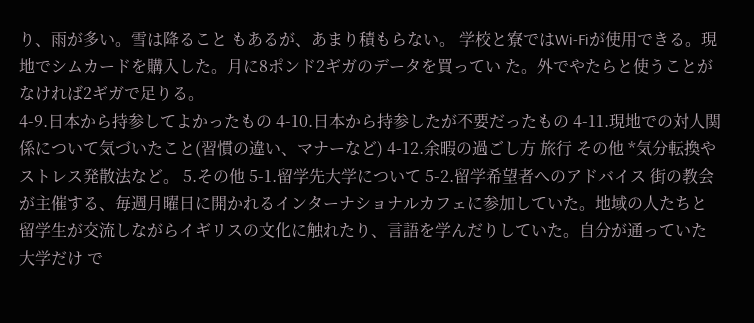り、雨が多い。雪は降ること もあるが、あまり積もらない。 学校と寮ではWi-Fiが使用できる。現地でシムカードを購入した。月に8ポンド2ギガのデータを買ってい た。外でやたらと使うことがなければ2ギガで足りる。
4-9.日本から持参してよかったもの 4-10.日本から持参したが不要だったもの 4-11.現地での対人関係について気づいたこと(習慣の違い、マナーなど) 4-12.余暇の過ごし方 旅行 その他 *気分転換やストレス発散法など。 5.その他 5-1.留学先大学について 5-2.留学希望者へのアドバイス 街の教会が主催する、毎週月曜日に開かれるインターナショナルカフェに参加していた。地域の人たちと 留学生が交流しながらイギリスの文化に触れたり、言語を学んだりしていた。自分が通っていた大学だけ で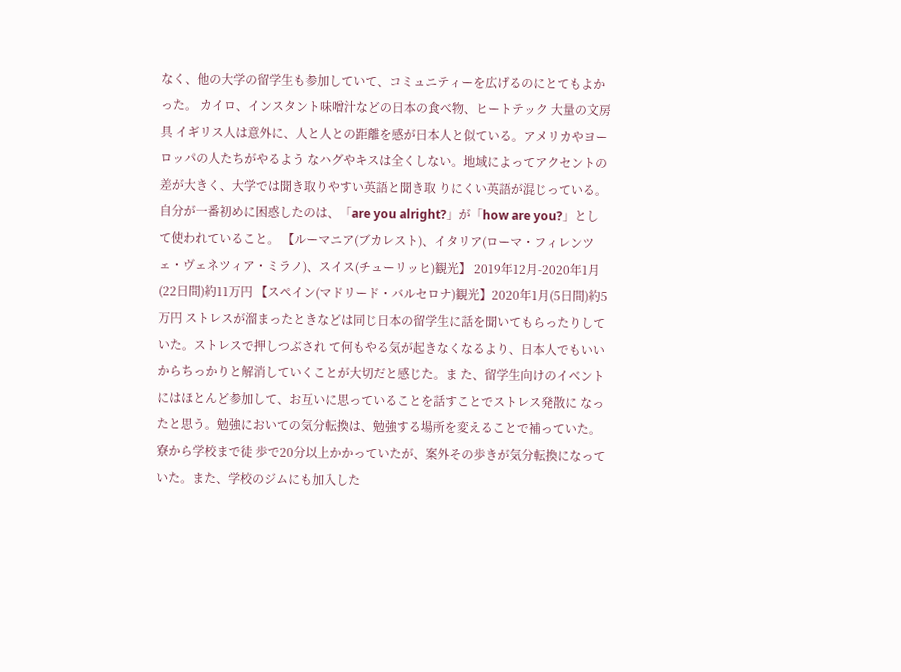なく、他の大学の留学生も参加していて、コミュニティーを広げるのにとてもよかった。 カイロ、インスタント味噌汁などの日本の食べ物、ヒートテック 大量の文房具 イギリス人は意外に、人と人との距離を感が日本人と似ている。アメリカやヨーロッパの人たちがやるよう なハグやキスは全くしない。地域によってアクセントの差が大きく、大学では聞き取りやすい英語と聞き取 りにくい英語が混じっている。自分が一番初めに困惑したのは、「are you alright?」が「how are you?」とし て使われていること。 【ルーマニア(ブカレスト)、イタリア(ローマ・フィレンツェ・ヴェネツィア・ミラノ)、スイス(チューリッヒ)観光】 2019年12月-2020年1月(22日間)約11万円 【スペイン(マドリード・バルセロナ)観光】2020年1月(5日間)約5万円 ストレスが溜まったときなどは同じ日本の留学生に話を聞いてもらったりしていた。ストレスで押しつぶされ て何もやる気が起きなくなるより、日本人でもいいからちっかりと解消していくことが大切だと感じた。ま た、留学生向けのイベントにはほとんど参加して、お互いに思っていることを話すことでストレス発散に なったと思う。勉強においての気分転換は、勉強する場所を変えることで補っていた。寮から学校まで徒 歩で20分以上かかっていたが、案外その歩きが気分転換になっていた。また、学校のジムにも加入した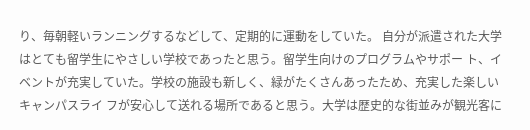り、毎朝軽いランニングするなどして、定期的に運動をしていた。 自分が派遣された大学はとても留学生にやさしい学校であったと思う。留学生向けのプログラムやサポー ト、イベントが充実していた。学校の施設も新しく、緑がたくさんあったため、充実した楽しいキャンパスライ フが安心して送れる場所であると思う。大学は歴史的な街並みが観光客に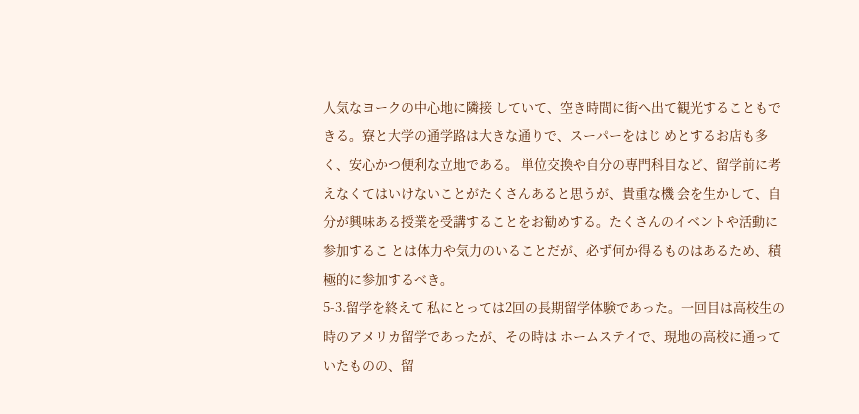人気なヨークの中心地に隣接 していて、空き時間に街へ出て観光することもできる。寮と大学の通学路は大きな通りで、スーパーをはじ めとするお店も多く、安心かつ便利な立地である。 単位交換や自分の専門科目など、留学前に考えなくてはいけないことがたくさんあると思うが、貴重な機 会を生かして、自分が興味ある授業を受講することをお勧めする。たくさんのイベントや活動に参加するこ とは体力や気力のいることだが、必ず何か得るものはあるため、積極的に参加するべき。
5-3.留学を終えて 私にとっては2回の長期留学体験であった。一回目は高校生の時のアメリカ留学であったが、その時は ホームステイで、現地の高校に通っていたものの、留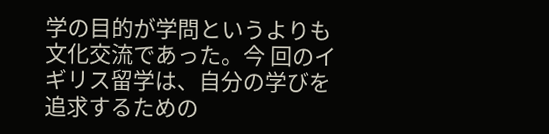学の目的が学問というよりも文化交流であった。今 回のイギリス留学は、自分の学びを追求するための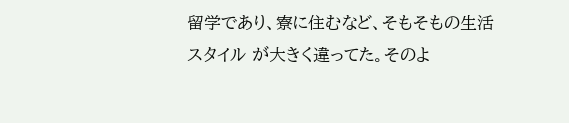留学であり、寮に住むなど、そもそもの生活スタイル が大きく違ってた。そのよ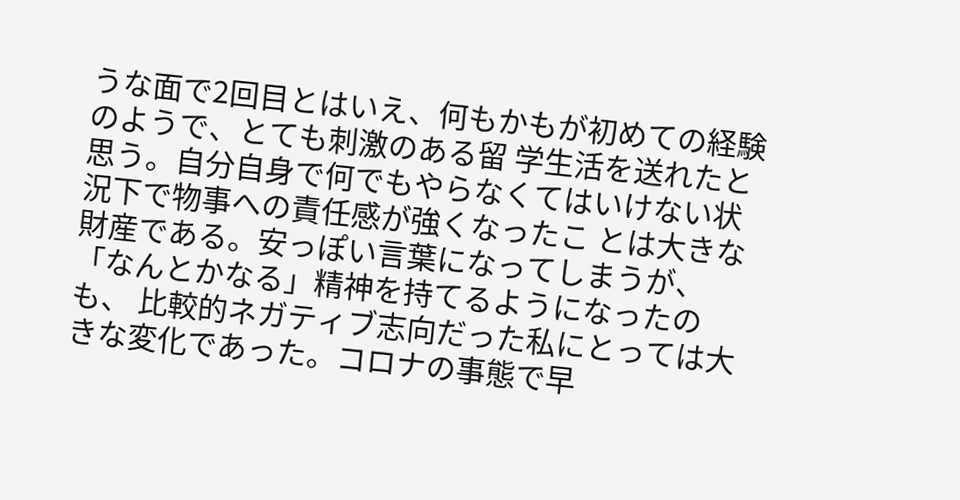うな面で2回目とはいえ、何もかもが初めての経験のようで、とても刺激のある留 学生活を送れたと思う。自分自身で何でもやらなくてはいけない状況下で物事への責任感が強くなったこ とは大きな財産である。安っぽい言葉になってしまうが、「なんとかなる」精神を持てるようになったのも、 比較的ネガティブ志向だった私にとっては大きな変化であった。コロナの事態で早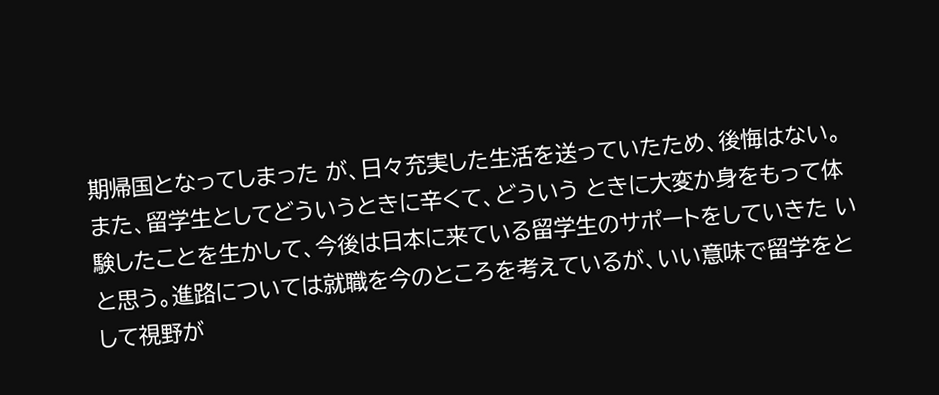期帰国となってしまった が、日々充実した生活を送っていたため、後悔はない。また、留学生としてどういうときに辛くて、どういう ときに大変か身をもって体験したことを生かして、今後は日本に来ている留学生のサポートをしていきた いと思う。進路については就職を今のところを考えているが、いい意味で留学をとして視野が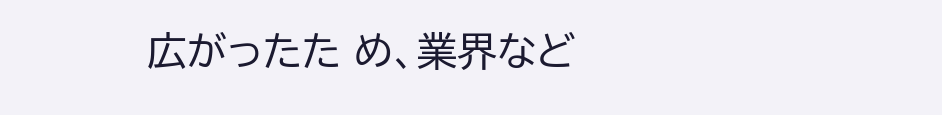広がったた め、業界など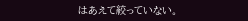はあえて絞っていない。